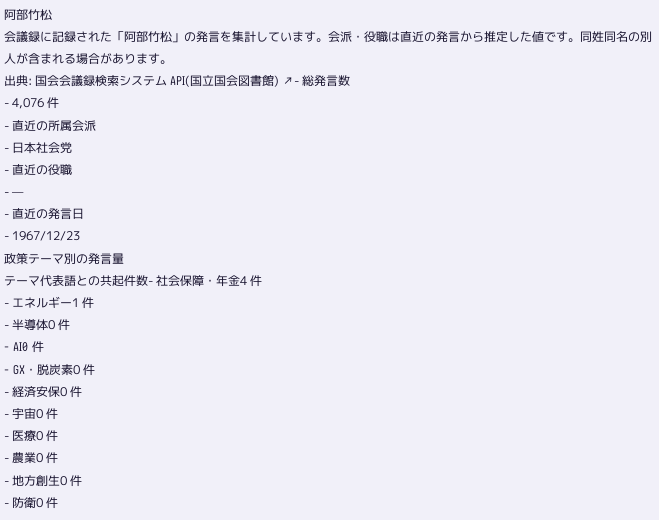阿部竹松
会議録に記録された「阿部竹松」の発言を集計しています。会派・役職は直近の発言から推定した値です。同姓同名の別人が含まれる場合があります。
出典: 国会会議録検索システム API(国立国会図書館) ↗- 総発言数
- 4,076 件
- 直近の所属会派
- 日本社会党
- 直近の役職
- —
- 直近の発言日
- 1967/12/23
政策テーマ別の発言量
テーマ代表語との共起件数- 社会保障・年金4 件
- エネルギー1 件
- 半導体0 件
- AI0 件
- GX・脱炭素0 件
- 経済安保0 件
- 宇宙0 件
- 医療0 件
- 農業0 件
- 地方創生0 件
- 防衛0 件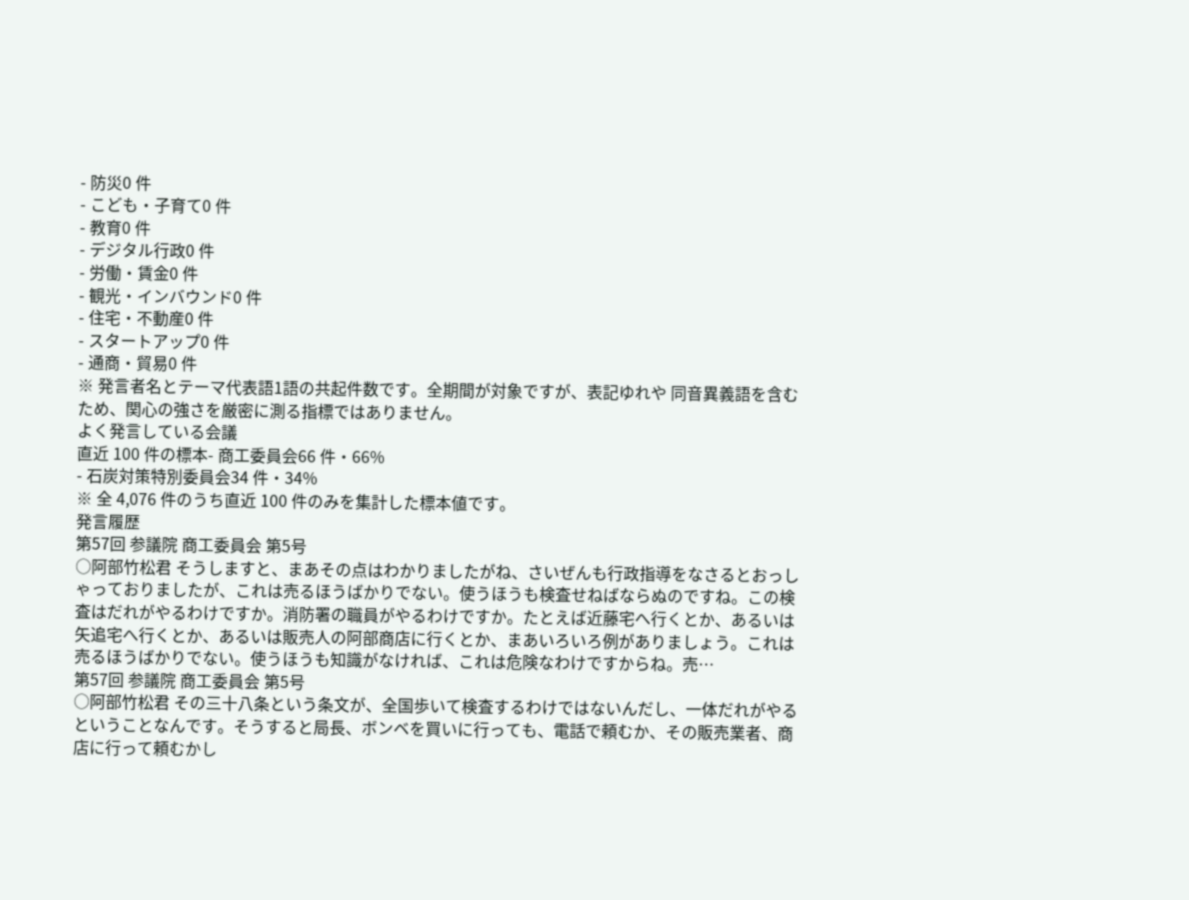- 防災0 件
- こども・子育て0 件
- 教育0 件
- デジタル行政0 件
- 労働・賃金0 件
- 観光・インバウンド0 件
- 住宅・不動産0 件
- スタートアップ0 件
- 通商・貿易0 件
※ 発言者名とテーマ代表語1語の共起件数です。全期間が対象ですが、表記ゆれや 同音異義語を含むため、関心の強さを厳密に測る指標ではありません。
よく発言している会議
直近 100 件の標本- 商工委員会66 件・66%
- 石炭対策特別委員会34 件・34%
※ 全 4,076 件のうち直近 100 件のみを集計した標本値です。
発言履歴
第57回 参議院 商工委員会 第5号
○阿部竹松君 そうしますと、まあその点はわかりましたがね、さいぜんも行政指導をなさるとおっしゃっておりましたが、これは売るほうばかりでない。使うほうも検査せねばならぬのですね。この検査はだれがやるわけですか。消防署の職員がやるわけですか。たとえば近藤宅へ行くとか、あるいは矢追宅へ行くとか、あるいは販売人の阿部商店に行くとか、まあいろいろ例がありましょう。これは売るほうばかりでない。使うほうも知識がなければ、これは危険なわけですからね。売…
第57回 参議院 商工委員会 第5号
○阿部竹松君 その三十八条という条文が、全国歩いて検査するわけではないんだし、一体だれがやるということなんです。そうすると局長、ボンベを買いに行っても、電話で頼むか、その販売業者、商店に行って頼むかし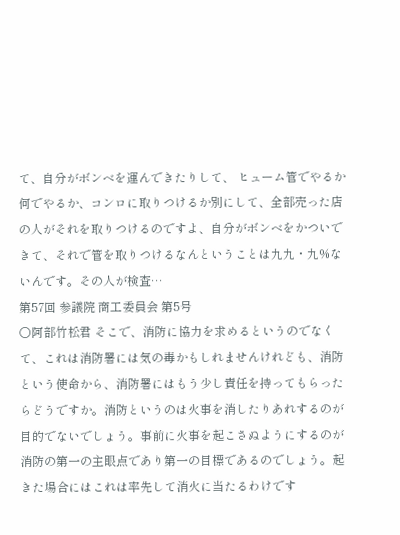て、自分がボンベを運んできたりして、 ヒューム管でやるか何でやるか、コンロに取りつけるか別にして、全部売った店の人がそれを取りつけるのですよ、自分がボンベをかついできて、それで管を取りつけるなんということは九九・九%ないんです。その人が検査…
第57回 参議院 商工委員会 第5号
○阿部竹松君 そこで、消防に協力を求めるというのでなくて、これは消防署には気の毒かもしれませんけれども、消防という使命から、消防署にはもう少し責任を持ってもらったらどうですか。消防というのは火事を消したりあれするのが目的でないでしょう。事前に火事を起こさぬようにするのが消防の第一の主眼点であり第一の目標であるのでしょう。起きた場合にはこれは率先して消火に当たるわけです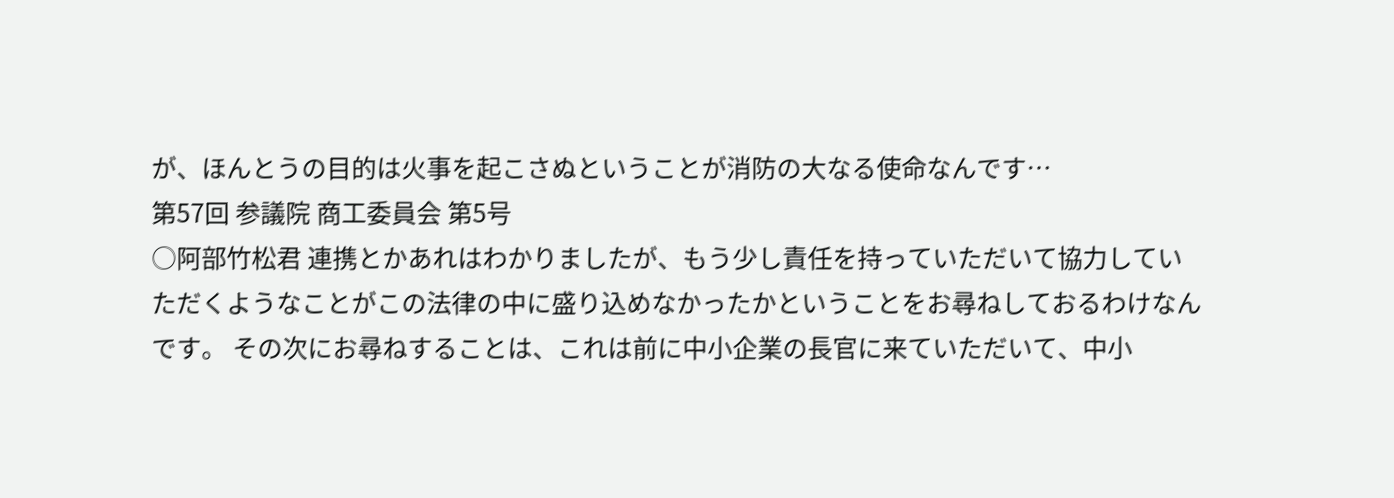が、ほんとうの目的は火事を起こさぬということが消防の大なる使命なんです…
第57回 参議院 商工委員会 第5号
○阿部竹松君 連携とかあれはわかりましたが、もう少し責任を持っていただいて協力していただくようなことがこの法律の中に盛り込めなかったかということをお尋ねしておるわけなんです。 その次にお尋ねすることは、これは前に中小企業の長官に来ていただいて、中小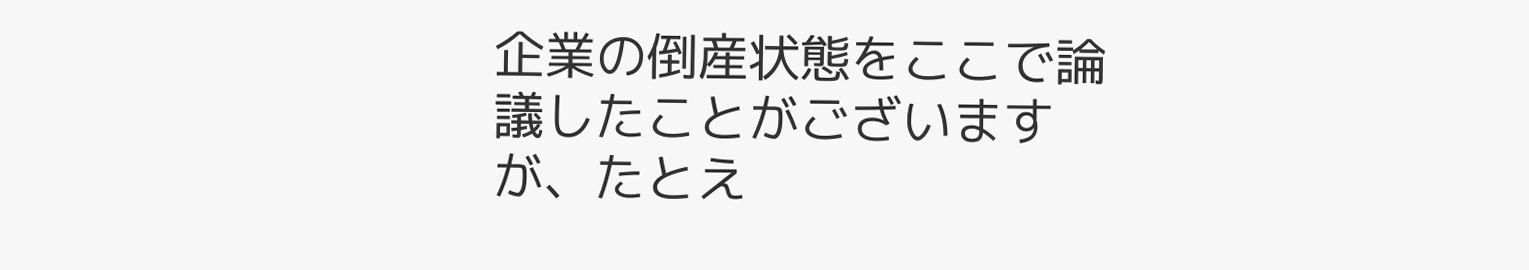企業の倒産状態をここで論議したことがございますが、たとえ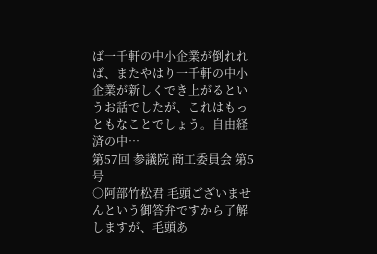ば一千軒の中小企業が倒れれば、またやはり一千軒の中小企業が新しくでき上がるというお話でしたが、これはもっともなことでしょう。自由経済の中…
第57回 参議院 商工委員会 第5号
○阿部竹松君 毛頭ございませんという御答弁ですから了解しますが、毛頭あ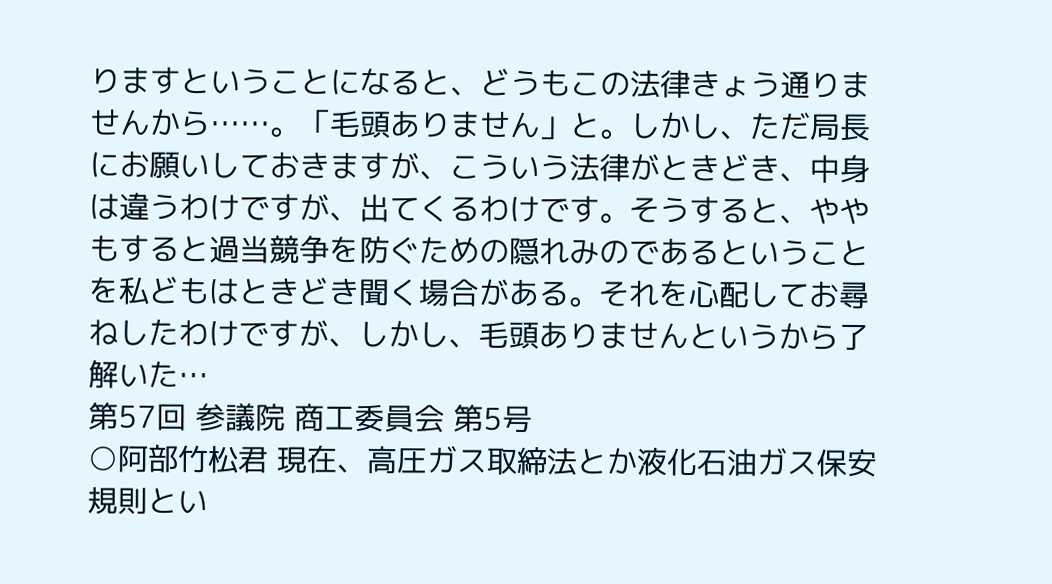りますということになると、どうもこの法律きょう通りませんから……。「毛頭ありません」と。しかし、ただ局長にお願いしておきますが、こういう法律がときどき、中身は違うわけですが、出てくるわけです。そうすると、ややもすると過当競争を防ぐための隠れみのであるということを私どもはときどき聞く場合がある。それを心配してお尋ねしたわけですが、しかし、毛頭ありませんというから了解いた…
第57回 参議院 商工委員会 第5号
○阿部竹松君 現在、高圧ガス取締法とか液化石油ガス保安規則とい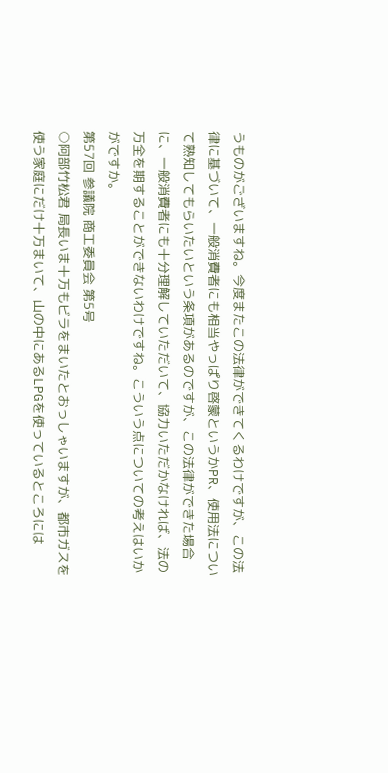うものがございますね。今度またこの法律ができてくるわけですが、この法律に基づいて、一般消費者にも相当やっぱり啓蒙というかPR、使用法について熟知してもらいたいという条項があるのですが、この法律ができた場合に、一般消費者にも十分理解していただいて、協力いただかなければ、法の万全を期することができないわけですね。こういう点についての考えはいかがですか。
第57回 参議院 商工委員会 第5号
○阿部竹松君 局長いま十万もビラをまいたとおっしゃいますが、都市ガスを使う家庭にだけ十万まいて、山の中にあるLPGを使っているところには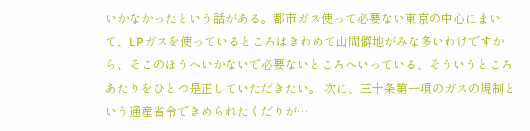いかなかったという話がある。都市ガス使って必要ない東京の中心にまいて、LPガスを使っているところはきわめて山間僻地がみな多いわけですから、そこのほうへいかないで必要ないところへいっている、そういうところあたりをひとつ是正していただきたい。 次に、三十条第一項のガスの規制という通産省令できめられたくだりが…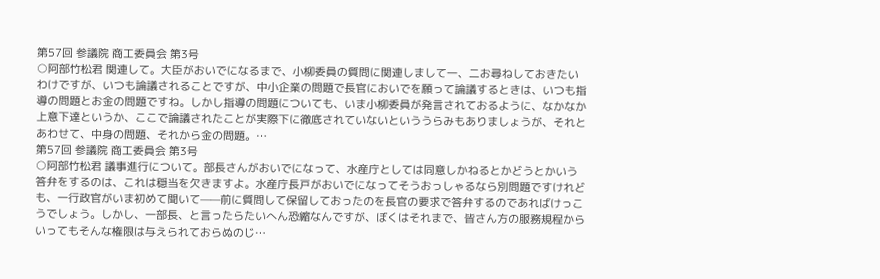第57回 参議院 商工委員会 第3号
○阿部竹松君 関連して。大臣がおいでになるまで、小柳委員の質問に関連しまして一、二お尋ねしておきたいわけですが、いつも論議されることですが、中小企業の問題で長官においでを願って論議するときは、いつも指導の問題とお金の問題ですね。しかし指導の問題についても、いま小柳委員が発言されておるように、なかなか上意下達というか、ここで論議されたことが実際下に徹底されていないといううらみもありましょうが、それとあわせて、中身の問題、それから金の問題。…
第57回 参議院 商工委員会 第3号
○阿部竹松君 議事進行について。部長さんがおいでになって、水産庁としては同意しかねるとかどうとかいう答弁をするのは、これは穏当を欠きますよ。水産庁長戸がおいでになってそうおっしゃるなら別問題ですけれども、一行政官がいま初めて聞いて——前に質問して保留しておったのを長官の要求で答弁するのであればけっこうでしょう。しかし、一部長、と言ったらたいへん恐縮なんですが、ぼくはそれまで、皆さん方の服務規程からいってもそんな権限は与えられておらぬのじ…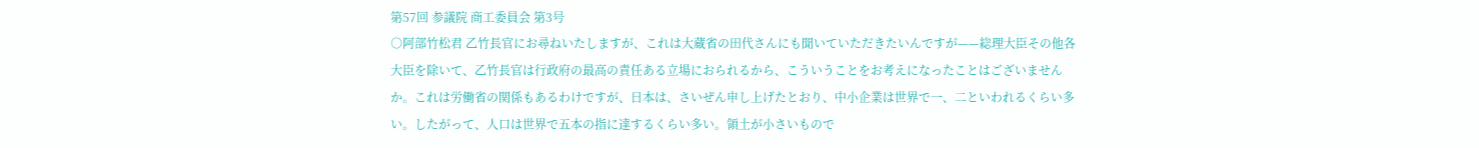第57回 参議院 商工委員会 第3号
○阿部竹松君 乙竹長官にお尋ねいたしますが、これは大蔵省の田代さんにも聞いていただきたいんですが——総理大臣その他各大臣を除いて、乙竹長官は行政府の最高の責任ある立場におられるから、こういうことをお考えになったことはございませんか。これは労働省の関係もあるわけですが、日本は、さいぜん申し上げたとおり、中小企業は世界で一、二といわれるくらい多い。したがって、人口は世界で五本の指に達するくらい多い。領土が小さいもので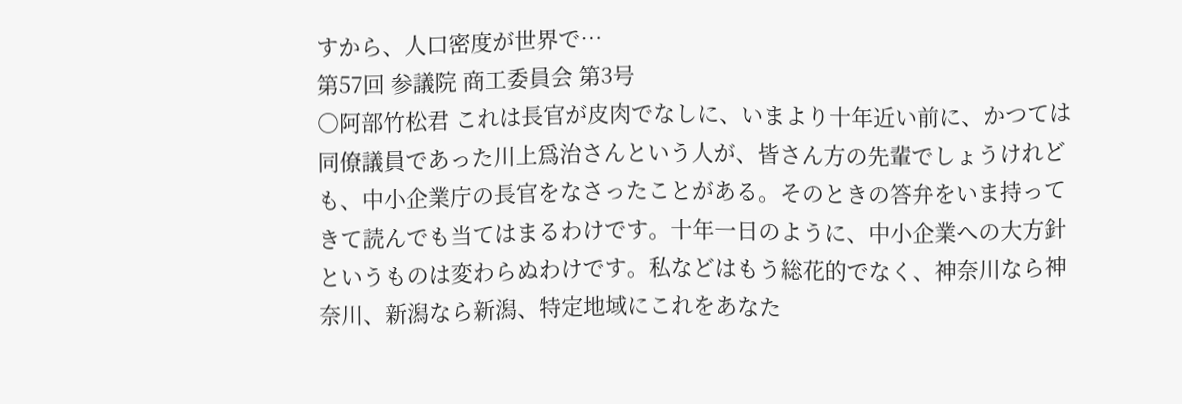すから、人口密度が世界で…
第57回 参議院 商工委員会 第3号
○阿部竹松君 これは長官が皮肉でなしに、いまより十年近い前に、かつては同僚議員であった川上爲治さんという人が、皆さん方の先輩でしょうけれども、中小企業庁の長官をなさったことがある。そのときの答弁をいま持ってきて読んでも当てはまるわけです。十年一日のように、中小企業への大方針というものは変わらぬわけです。私などはもう総花的でなく、神奈川なら神奈川、新潟なら新潟、特定地域にこれをあなた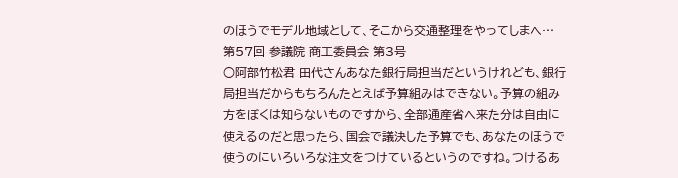のほうでモデル地域として、そこから交通整理をやってしまへ…
第57回 参議院 商工委員会 第3号
○阿部竹松君 田代さんあなた銀行局担当だというけれども、銀行局担当だからもちろんたとえば予算組みはできない。予算の組み方をぼくは知らないものですから、全部通産省へ来た分は自由に使えるのだと思ったら、国会で議決した予算でも、あなたのほうで使うのにいろいろな注文をつけているというのですね。つけるあ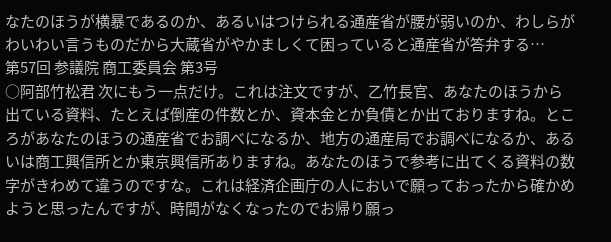なたのほうが横暴であるのか、あるいはつけられる通産省が腰が弱いのか、わしらがわいわい言うものだから大蔵省がやかましくて困っていると通産省が答弁する…
第57回 参議院 商工委員会 第3号
○阿部竹松君 次にもう一点だけ。これは注文ですが、乙竹長官、あなたのほうから出ている資料、たとえば倒産の件数とか、資本金とか負債とか出ておりますね。ところがあなたのほうの通産省でお調べになるか、地方の通産局でお調べになるか、あるいは商工興信所とか東京興信所ありますね。あなたのほうで参考に出てくる資料の数字がきわめて違うのですな。これは経済企画庁の人においで願っておったから確かめようと思ったんですが、時間がなくなったのでお帰り願っ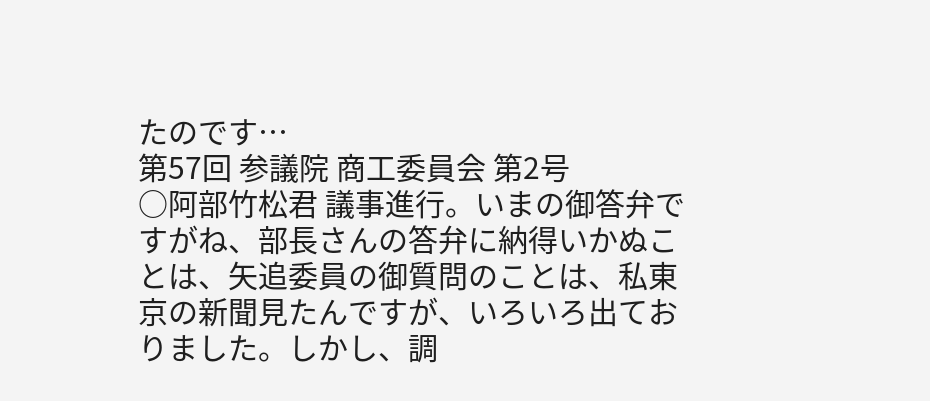たのです…
第57回 参議院 商工委員会 第2号
○阿部竹松君 議事進行。いまの御答弁ですがね、部長さんの答弁に納得いかぬことは、矢追委員の御質問のことは、私東京の新聞見たんですが、いろいろ出ておりました。しかし、調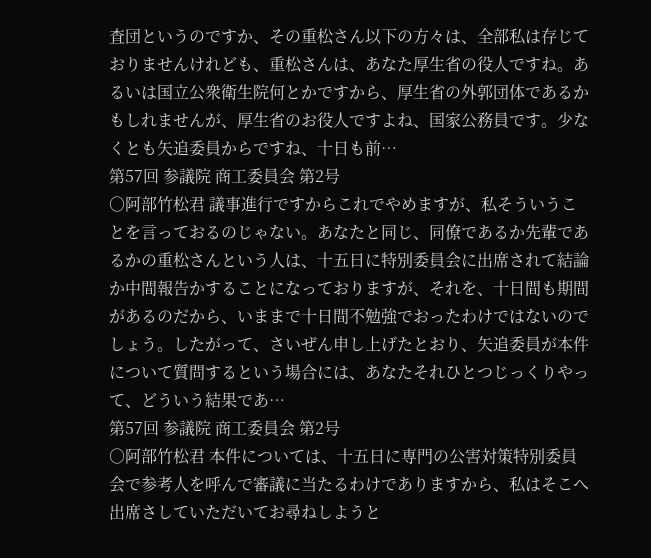査団というのですか、その重松さん以下の方々は、全部私は存じておりませんけれども、重松さんは、あなた厚生省の役人ですね。あるいは国立公衆衛生院何とかですから、厚生省の外郭団体であるかもしれませんが、厚生省のお役人ですよね、国家公務員です。少なくとも矢追委員からですね、十日も前…
第57回 参議院 商工委員会 第2号
○阿部竹松君 議事進行ですからこれでやめますが、私そういうことを言っておるのじゃない。あなたと同じ、同僚であるか先輩であるかの重松さんという人は、十五日に特別委員会に出席されて結論か中間報告かすることになっておりますが、それを、十日間も期間があるのだから、いままで十日間不勉強でおったわけではないのでしょう。したがって、さいぜん申し上げたとおり、矢追委員が本件について質問するという場合には、あなたそれひとつじっくりやって、どういう結果であ…
第57回 参議院 商工委員会 第2号
○阿部竹松君 本件については、十五日に専門の公害対策特別委員会で参考人を呼んで審議に当たるわけでありますから、私はそこへ出席さしていただいてお尋ねしようと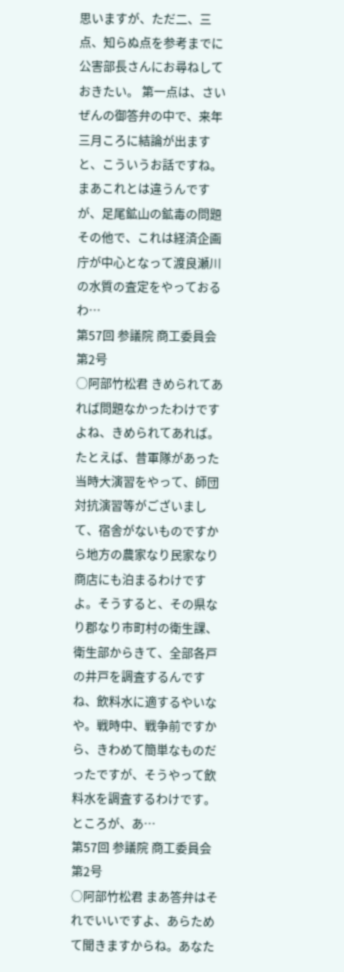思いますが、ただ二、三点、知らぬ点を参考までに公害部長さんにお尋ねしておきたい。 第一点は、さいぜんの御答弁の中で、来年三月ころに結論が出ますと、こういうお話ですね。まあこれとは違うんですが、足尾鉱山の鉱毒の問題その他で、これは経済企画庁が中心となって渡良瀬川の水質の査定をやっておるわ…
第57回 参議院 商工委員会 第2号
○阿部竹松君 きめられてあれば問題なかったわけですよね、きめられてあれば。たとえば、昔軍隊があった当時大演習をやって、師団対抗演習等がございまして、宿舎がないものですから地方の農家なり民家なり商店にも泊まるわけですよ。そうすると、その県なり郡なり市町村の衛生課、衛生部からきて、全部各戸の井戸を調査するんですね、飲料水に適するやいなや。戦時中、戦争前ですから、きわめて簡単なものだったですが、そうやって飲料水を調査するわけです。ところが、あ…
第57回 参議院 商工委員会 第2号
○阿部竹松君 まあ答弁はそれでいいですよ、あらためて聞きますからね。あなた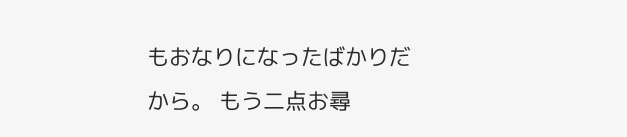もおなりになったばかりだから。 もう二点お尋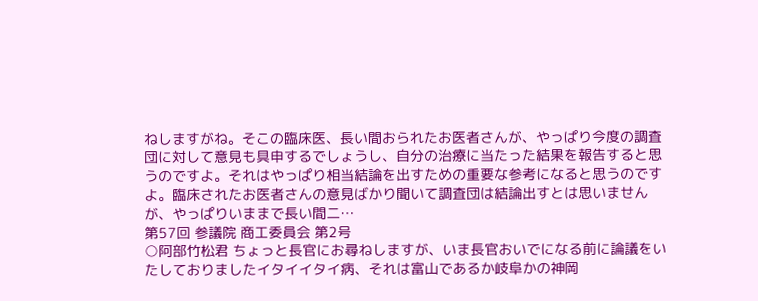ねしますがね。そこの臨床医、長い間おられたお医者さんが、やっぱり今度の調査団に対して意見も具申するでしょうし、自分の治療に当たった結果を報告すると思うのですよ。それはやっぱり相当結論を出すための重要な参考になると思うのですよ。臨床されたお医者さんの意見ばかり聞いて調査団は結論出すとは思いませんが、やっぱりいままで長い間二…
第57回 参議院 商工委員会 第2号
○阿部竹松君 ちょっと長官にお尋ねしますが、いま長官おいでになる前に論議をいたしておりましたイタイイタイ病、それは富山であるか岐阜かの神岡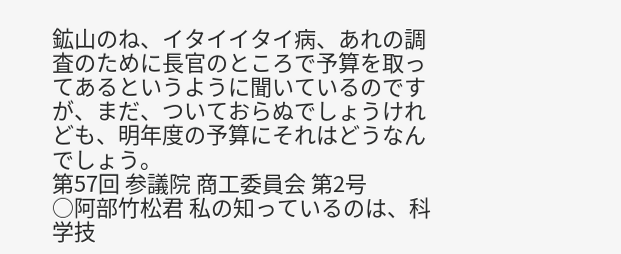鉱山のね、イタイイタイ病、あれの調査のために長官のところで予算を取ってあるというように聞いているのですが、まだ、ついておらぬでしょうけれども、明年度の予算にそれはどうなんでしょう。
第57回 参議院 商工委員会 第2号
○阿部竹松君 私の知っているのは、科学技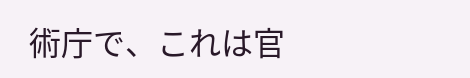術庁で、これは官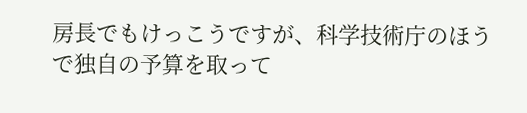房長でもけっこうですが、科学技術庁のほうで独自の予算を取って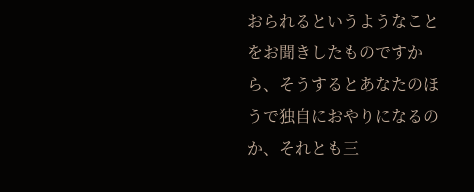おられるというようなことをお聞きしたものですから、そうするとあなたのほうで独自におやりになるのか、それとも三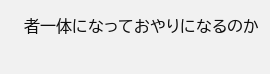者一体になっておやりになるのか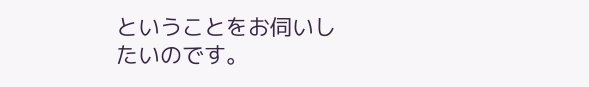ということをお伺いしたいのです。